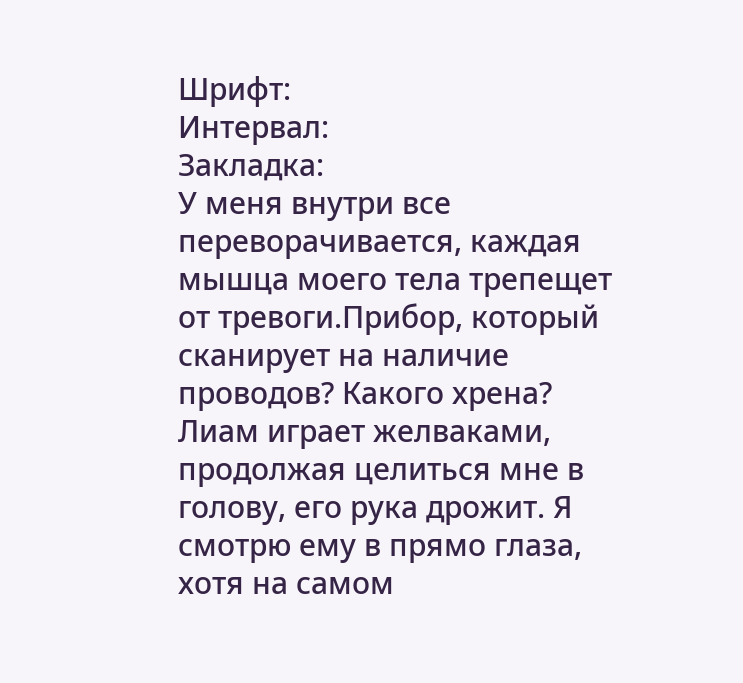Шрифт:
Интервал:
Закладка:
У меня внутри все переворачивается, каждая мышца моего тела трепещет от тревоги.Прибор, который сканирует на наличие проводов? Какого хрена?
Лиам играет желваками, продолжая целиться мне в голову, его рука дрожит. Я смотрю ему в прямо глаза, хотя на самом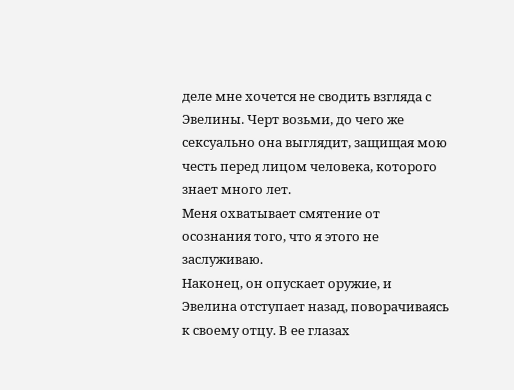деле мне хочется не сводить взгляда с Эвелины. Черт возьми, до чего же сексуально она выглядит, защищая мою честь перед лицом человека, которого знает много лет.
Меня охватывает смятение от осознания того, что я этого не заслуживаю.
Наконец, он опускает оружие, и Эвелина отступает назад, поворачиваясь к своему отцу. В ее глазах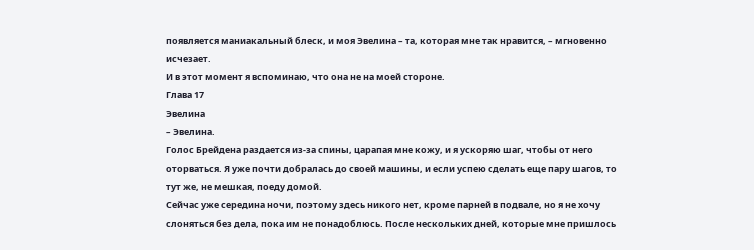появляется маниакальный блеск, и моя Эвелина – та, которая мне так нравится, – мгновенно исчезает.
И в этот момент я вспоминаю, что она не на моей стороне.
Глава 17
Эвелина
– Эвелина.
Голос Брейдена раздается из-за спины, царапая мне кожу, и я ускоряю шаг, чтобы от него оторваться. Я уже почти добралась до своей машины, и если успею сделать еще пару шагов, то тут же, не мешкая, поеду домой.
Сейчас уже середина ночи, поэтому здесь никого нет, кроме парней в подвале, но я не хочу слоняться без дела, пока им не понадоблюсь. После нескольких дней, которые мне пришлось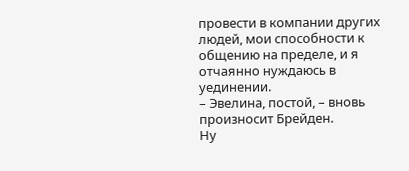провести в компании других людей, мои способности к общению на пределе, и я отчаянно нуждаюсь в уединении.
– Эвелина, постой, – вновь произносит Брейден.
Ну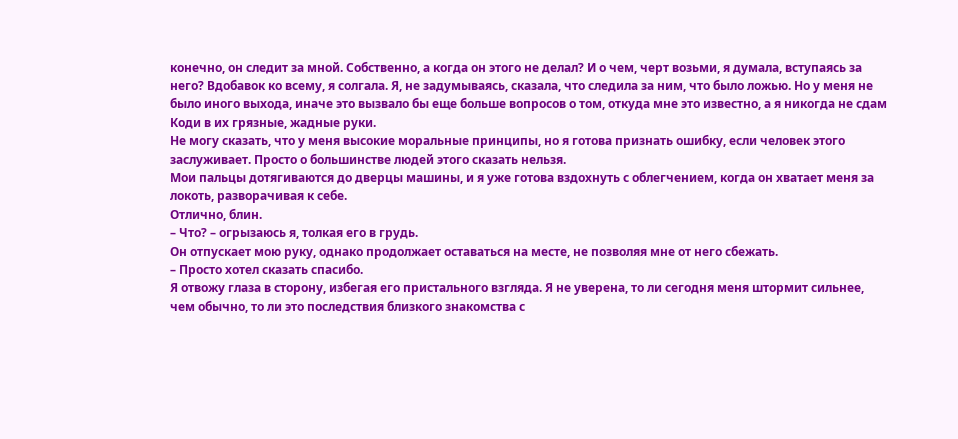конечно, он следит за мной. Собственно, а когда он этого не делал? И о чем, черт возьми, я думала, вступаясь за него? Вдобавок ко всему, я солгала. Я, не задумываясь, сказала, что следила за ним, что было ложью. Но у меня не было иного выхода, иначе это вызвало бы еще больше вопросов о том, откуда мне это известно, а я никогда не сдам Коди в их грязные, жадные руки.
Не могу сказать, что у меня высокие моральные принципы, но я готова признать ошибку, если человек этого заслуживает. Просто о большинстве людей этого сказать нельзя.
Мои пальцы дотягиваются до дверцы машины, и я уже готова вздохнуть с облегчением, когда он хватает меня за локоть, разворачивая к себе.
Отлично, блин.
– Что? – огрызаюсь я, толкая его в грудь.
Он отпускает мою руку, однако продолжает оставаться на месте, не позволяя мне от него сбежать.
– Просто хотел сказать спасибо.
Я отвожу глаза в сторону, избегая его пристального взгляда. Я не уверена, то ли сегодня меня штормит сильнее, чем обычно, то ли это последствия близкого знакомства с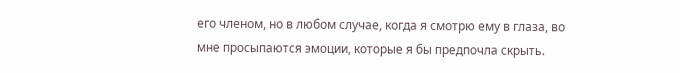его членом, но в любом случае, когда я смотрю ему в глаза, во мне просыпаются эмоции, которые я бы предпочла скрыть.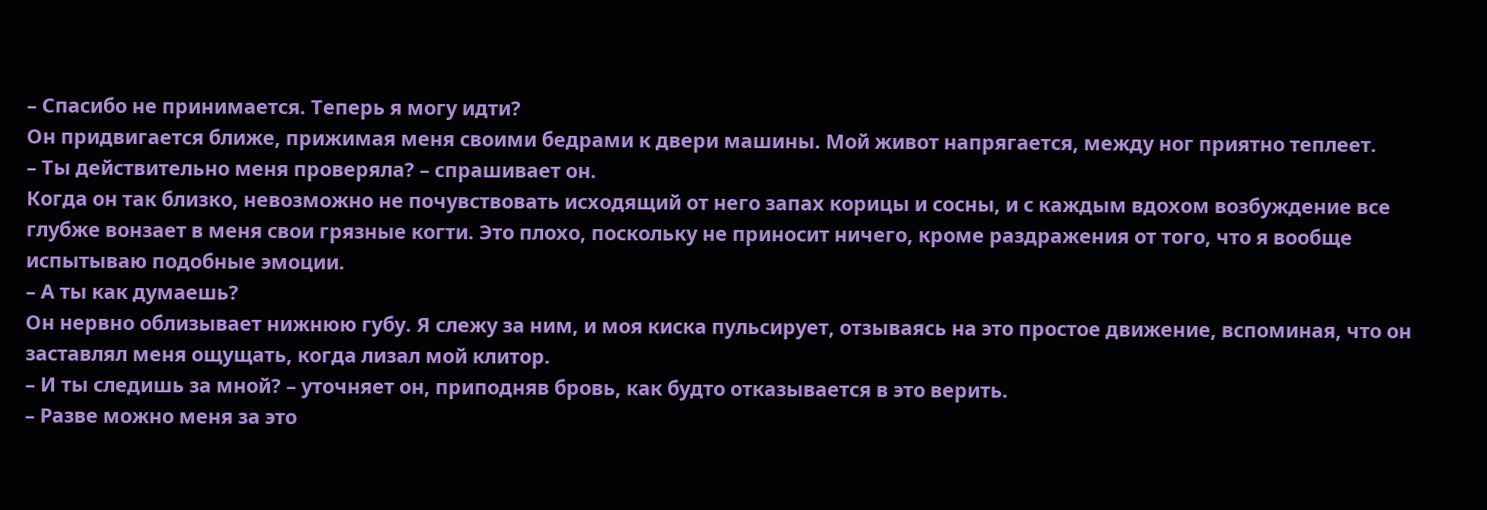– Спасибо не принимается. Теперь я могу идти?
Он придвигается ближе, прижимая меня своими бедрами к двери машины. Мой живот напрягается, между ног приятно теплеет.
– Ты действительно меня проверяла? – спрашивает он.
Когда он так близко, невозможно не почувствовать исходящий от него запах корицы и сосны, и с каждым вдохом возбуждение все глубже вонзает в меня свои грязные когти. Это плохо, поскольку не приносит ничего, кроме раздражения от того, что я вообще испытываю подобные эмоции.
– А ты как думаешь?
Он нервно облизывает нижнюю губу. Я слежу за ним, и моя киска пульсирует, отзываясь на это простое движение, вспоминая, что он заставлял меня ощущать, когда лизал мой клитор.
– И ты следишь за мной? – уточняет он, приподняв бровь, как будто отказывается в это верить.
– Разве можно меня за это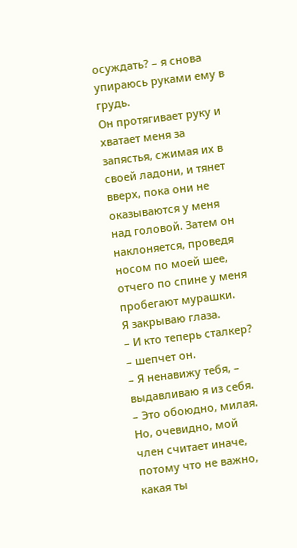осуждать? – я снова упираюсь руками ему в грудь.
Он протягивает руку и хватает меня за запястья, сжимая их в своей ладони, и тянет вверх, пока они не оказываются у меня над головой. Затем он наклоняется, проведя носом по моей шее, отчего по спине у меня пробегают мурашки.
Я закрываю глаза.
– И кто теперь сталкер? – шепчет он.
– Я ненавижу тебя, – выдавливаю я из себя.
– Это обоюдно, милая. Но, очевидно, мой член считает иначе, потому что не важно, какая ты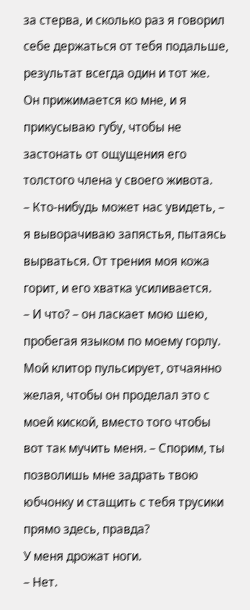за стерва, и сколько раз я говорил себе держаться от тебя подальше, результат всегда один и тот же.
Он прижимается ко мне, и я прикусываю губу, чтобы не застонать от ощущения его толстого члена у своего живота.
– Кто-нибудь может нас увидеть, – я выворачиваю запястья, пытаясь вырваться. От трения моя кожа горит, и его хватка усиливается.
– И что? – он ласкает мою шею, пробегая языком по моему горлу. Мой клитор пульсирует, отчаянно желая, чтобы он проделал это с моей киской, вместо того чтобы вот так мучить меня. – Спорим, ты позволишь мне задрать твою юбчонку и стащить с тебя трусики прямо здесь, правда?
У меня дрожат ноги.
– Нет.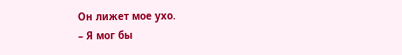Он лижет мое ухо.
– Я мог бы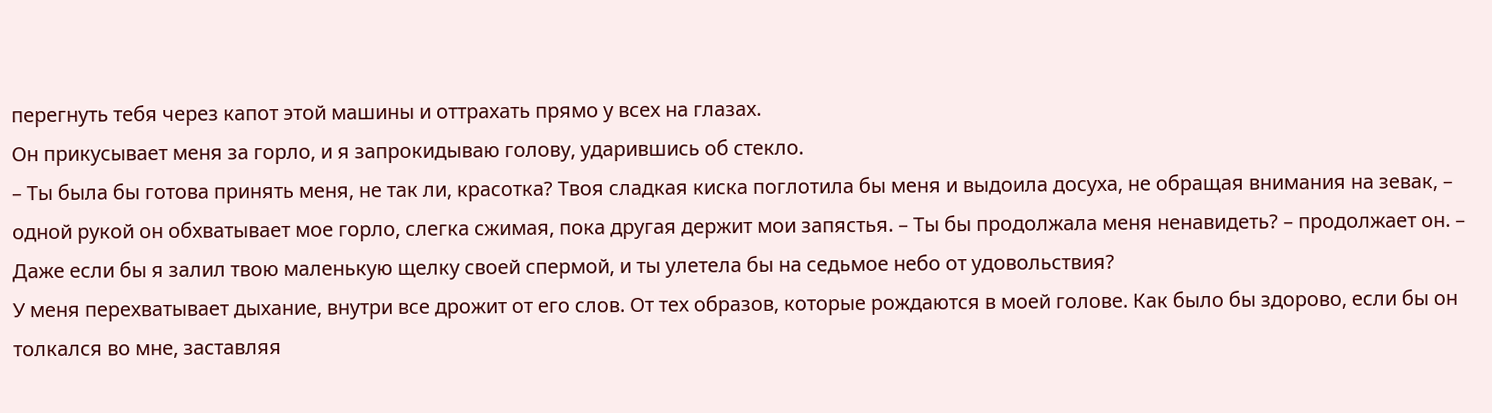перегнуть тебя через капот этой машины и оттрахать прямо у всех на глазах.
Он прикусывает меня за горло, и я запрокидываю голову, ударившись об стекло.
– Ты была бы готова принять меня, не так ли, красотка? Твоя сладкая киска поглотила бы меня и выдоила досуха, не обращая внимания на зевак, – одной рукой он обхватывает мое горло, слегка сжимая, пока другая держит мои запястья. – Ты бы продолжала меня ненавидеть? – продолжает он. – Даже если бы я залил твою маленькую щелку своей спермой, и ты улетела бы на седьмое небо от удовольствия?
У меня перехватывает дыхание, внутри все дрожит от его слов. От тех образов, которые рождаются в моей голове. Как было бы здорово, если бы он толкался во мне, заставляя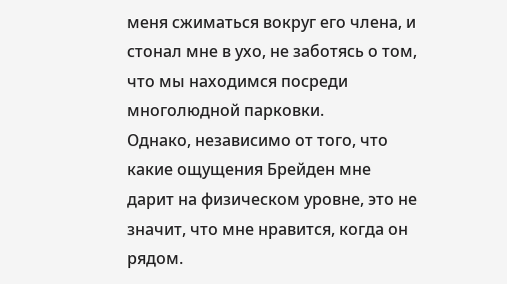меня сжиматься вокруг его члена, и стонал мне в ухо, не заботясь о том, что мы находимся посреди многолюдной парковки.
Однако, независимо от того, что какие ощущения Брейден мне дарит на физическом уровне, это не значит, что мне нравится, когда он рядом.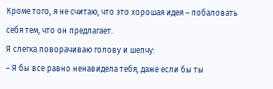Кроме того, я не считаю, что это хорошая идея – побаловать себя тем, что он предлагает.
Я слегка поворачиваю голову и шепчу:
– Я бы все равно ненавидела тебя, даже если бы ты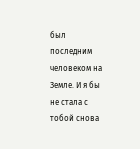был последним человеком на Земле. И я бы не стала с тобой снова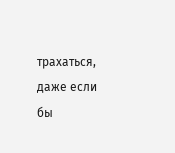трахаться, даже если бы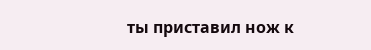ты приставил нож к